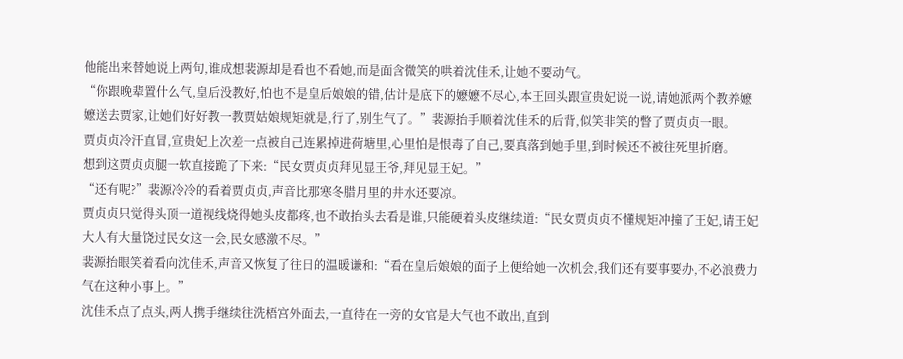他能出来替她说上两句,谁成想裴源却是看也不看她,而是面含微笑的哄着沈佳禾,让她不要动气。
“你跟晚辈置什么气,皇后没教好,怕也不是皇后娘娘的错,估计是底下的嬷嬷不尽心,本王回头跟宣贵妃说一说,请她派两个教养嬷嬷送去贾家,让她们好好教一教贾姑娘规矩就是,行了,别生气了。”裴源抬手顺着沈佳禾的后背,似笑非笑的瞥了贾贞贞一眼。
贾贞贞冷汗直冒,宣贵妃上次差一点被自己连累掉进荷塘里,心里怕是恨毒了自己,要真落到她手里,到时候还不被往死里折磨。
想到这贾贞贞腿一软直接跪了下来:“民女贾贞贞拜见显王爷,拜见显王妃。”
“还有呢?”裴源冷冷的看着贾贞贞,声音比那寒冬腊月里的井水还要凉。
贾贞贞只觉得头顶一道视线烧得她头皮都疼,也不敢抬头去看是谁,只能硬着头皮继续道:“民女贾贞贞不懂规矩冲撞了王妃,请王妃大人有大量饶过民女这一会,民女感激不尽。”
裴源抬眼笑着看向沈佳禾,声音又恢复了往日的温暖谦和:“看在皇后娘娘的面子上便给她一次机会,我们还有要事要办,不必浪费力气在这种小事上。”
沈佳禾点了点头,两人携手继续往洗梧宫外面去,一直待在一旁的女官是大气也不敢出,直到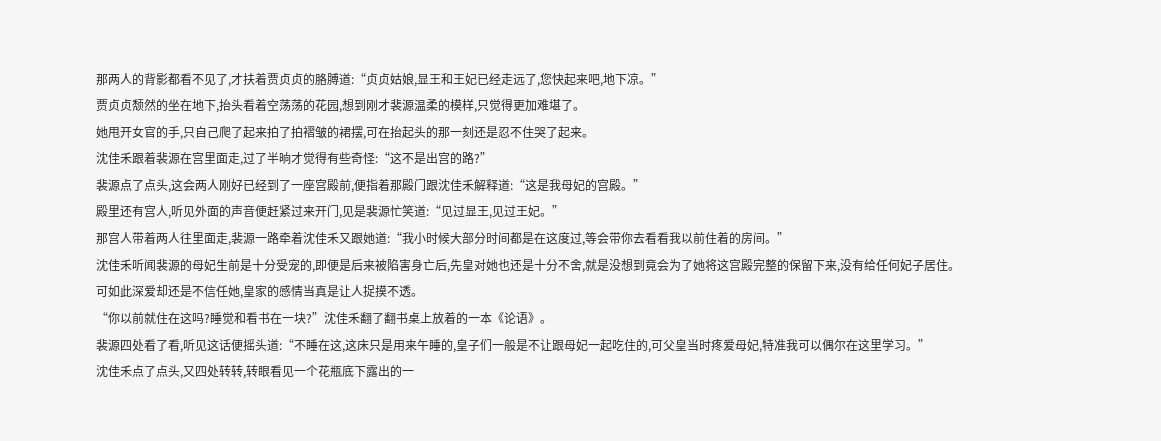那两人的背影都看不见了,才扶着贾贞贞的胳膊道:“贞贞姑娘,显王和王妃已经走远了,您快起来吧,地下凉。”
贾贞贞颓然的坐在地下,抬头看着空荡荡的花园,想到刚才裴源温柔的模样,只觉得更加难堪了。
她甩开女官的手,只自己爬了起来拍了拍褶皱的裙摆,可在抬起头的那一刻还是忍不住哭了起来。
沈佳禾跟着裴源在宫里面走,过了半晌才觉得有些奇怪:“这不是出宫的路?”
裴源点了点头,这会两人刚好已经到了一座宫殿前,便指着那殿门跟沈佳禾解释道:“这是我母妃的宫殿。”
殿里还有宫人,听见外面的声音便赶紧过来开门,见是裴源忙笑道:“见过显王,见过王妃。”
那宫人带着两人往里面走,裴源一路牵着沈佳禾又跟她道:“我小时候大部分时间都是在这度过,等会带你去看看我以前住着的房间。”
沈佳禾听闻裴源的母妃生前是十分受宠的,即便是后来被陷害身亡后,先皇对她也还是十分不舍,就是没想到竟会为了她将这宫殿完整的保留下来,没有给任何妃子居住。
可如此深爱却还是不信任她,皇家的感情当真是让人捉摸不透。
“你以前就住在这吗?睡觉和看书在一块?”沈佳禾翻了翻书桌上放着的一本《论语》。
裴源四处看了看,听见这话便摇头道:“不睡在这,这床只是用来午睡的,皇子们一般是不让跟母妃一起吃住的,可父皇当时疼爱母妃,特准我可以偶尔在这里学习。”
沈佳禾点了点头,又四处转转,转眼看见一个花瓶底下露出的一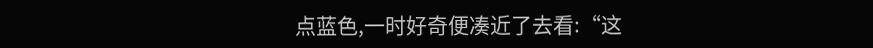点蓝色,一时好奇便凑近了去看:“这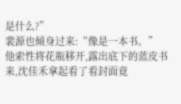是什么?”
裴源也倾身过来:“像是一本书。”
他索性将花瓶移开,露出底下的蓝皮书来,沈佳禾拿起看了看封面竟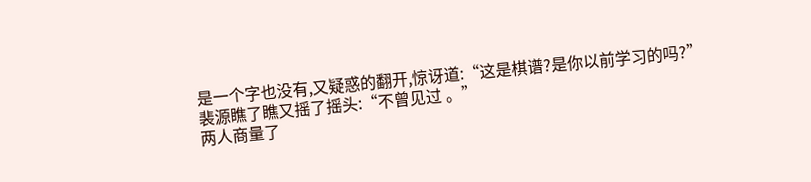是一个字也没有,又疑惑的翻开,惊讶道:“这是棋谱?是你以前学习的吗?”
裴源瞧了瞧又摇了摇头:“不曾见过 。”
两人商量了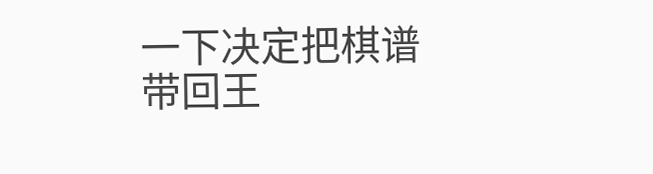一下决定把棋谱带回王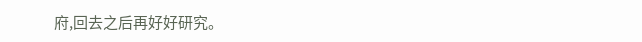府,回去之后再好好研究。